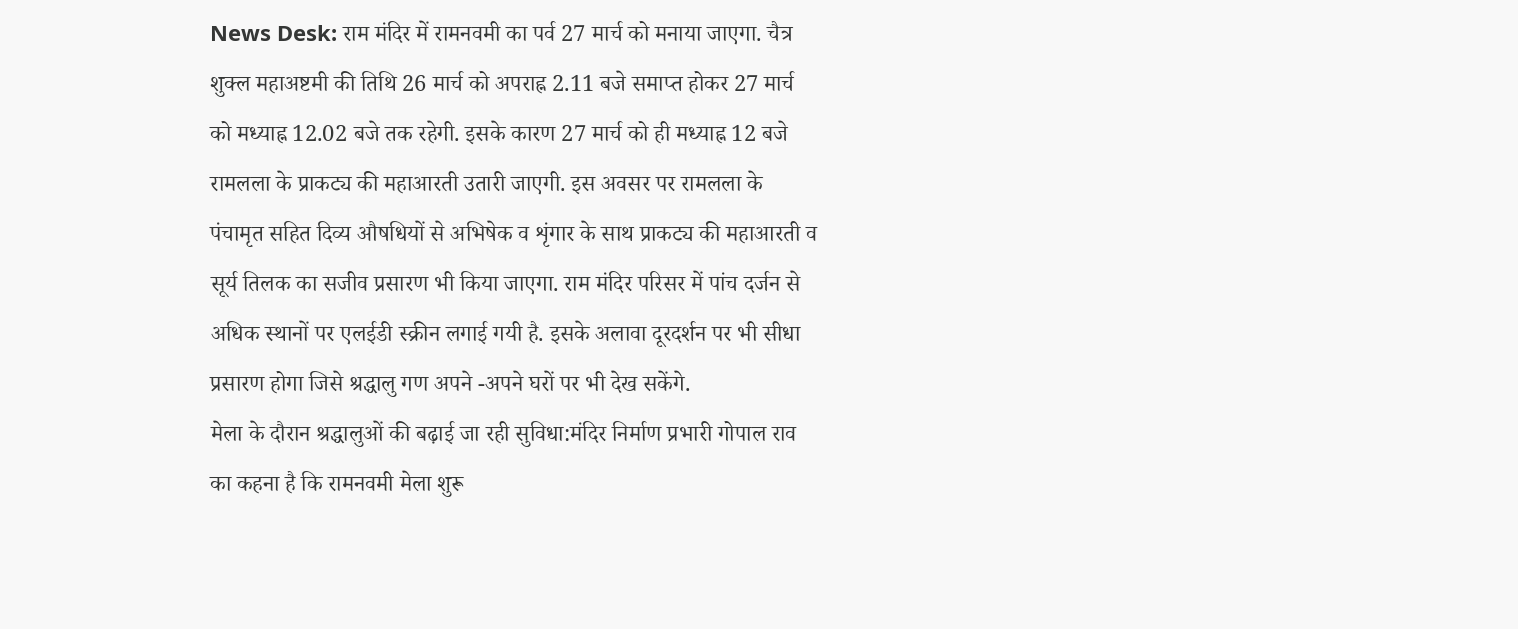News Desk: राम मंदिर में रामनवमी का पर्व 27 मार्च को मनाया जाएगा. चैत्र शुक्ल महाअष्टमी की तिथि 26 मार्च को अपराह्न 2.11 बजे समाप्त होकर 27 मार्च को मध्याह्न 12.02 बजे तक रहेगी. इसके कारण 27 मार्च को ही मध्याह्न 12 बजे रामलला के प्राकट्य की महाआरती उतारी जाएगी. इस अवसर पर रामलला के पंचामृत सहित दिव्य औषधियों से अभिषेक व शृंगार के साथ प्राकट्य की महाआरती व सूर्य तिलक का सजीव प्रसारण भी किया जाएगा. राम मंदिर परिसर में पांच दर्जन से अधिक स्थानों पर एलईडी स्क्रीन लगाई गयी है. इसके अलावा दूरदर्शन पर भी सीधा प्रसारण होगा जिसे श्रद्धालु गण अपने -अपने घरों पर भी देख सकेंगे.
मेला के दौरान श्रद्धालुओं की बढ़ाई जा रही सुविधा:मंदिर निर्माण प्रभारी गोपाल राव का कहना है कि रामनवमी मेला शुरू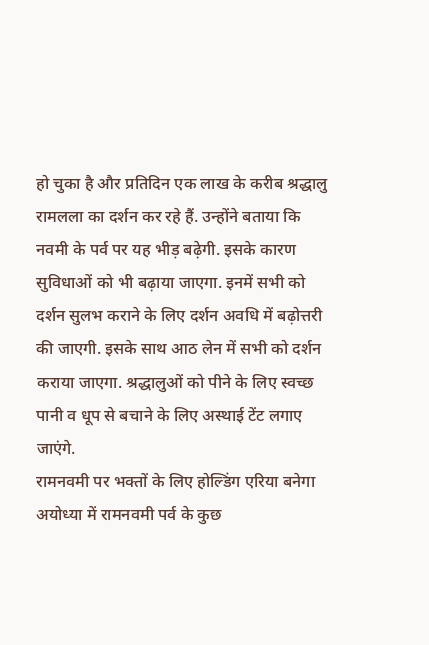हो चुका है और प्रतिदिन एक लाख के करीब श्रद्धालु रामलला का दर्शन कर रहे हैं. उन्होंने बताया कि नवमी के पर्व पर यह भीड़ बढ़ेगी. इसके कारण सुविधाओं को भी बढ़ाया जाएगा. इनमें सभी को दर्शन सुलभ कराने के लिए दर्शन अवधि में बढ़ोत्तरी की जाएगी. इसके साथ आठ लेन में सभी को दर्शन कराया जाएगा. श्रद्धालुओं को पीने के लिए स्वच्छ पानी व धूप से बचाने के लिए अस्थाई टेंट लगाए जाएंगे.
रामनवमी पर भक्तों के लिए होल्डिंग एरिया बनेगा
अयोध्या में रामनवमी पर्व के कुछ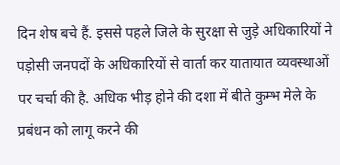दिन शेष बचे हैं. इससे पहले जिले के सुरक्षा से जुड़े अधिकारियों ने पड़ोसी जनपदों के अधिकारियों से वार्ता कर यातायात व्यवस्थाओं पर चर्चा की है. अधिक भीड़ होने की दशा में बीते कुम्भ मेले के प्रबंधन को लागू करने की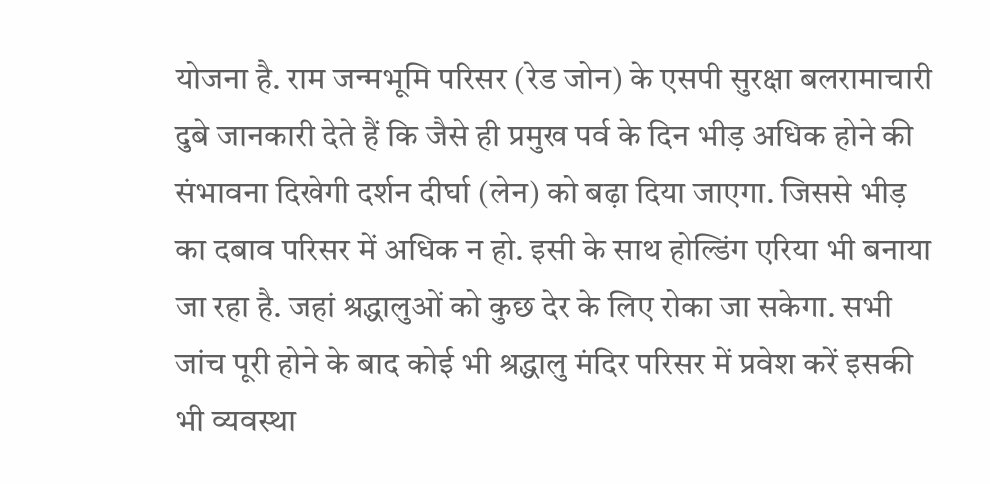योजना है. राम जन्मभूमि परिसर (रेड जोन) के एसपी सुरक्षा बलरामाचारी दुबे जानकारी देते हैं कि जैसे ही प्रमुख पर्व के दिन भीड़ अधिक होने की संभावना दिखेगी दर्शन दीर्घा (लेन) को बढ़ा दिया जाएगा. जिससे भीड़ का दबाव परिसर में अधिक न हो. इसी के साथ होल्डिंग एरिया भी बनाया जा रहा है. जहां श्रद्धालुओं को कुछ देर के लिए रोका जा सकेगा. सभी जांच पूरी होने के बाद कोई भी श्रद्धालु मंदिर परिसर में प्रवेश करें इसकी भी व्यवस्था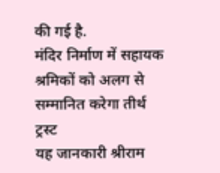की गई है.
मंदिर निर्माण में सहायक श्रमिकों को अलग से सम्मानित करेगा तीर्थ ट्रस्ट
यह जानकारी श्रीराम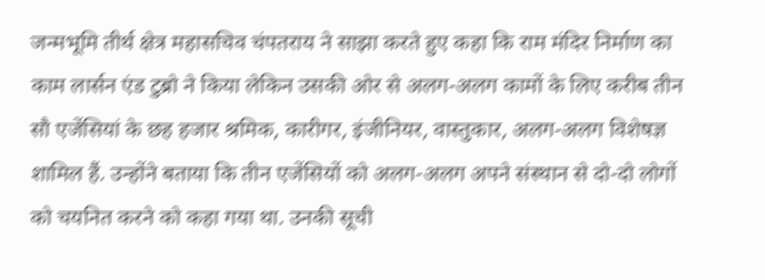जन्मभूमि तीर्थ क्षेत्र महासचिव चंपतराय ने साझा करते हुए कहा कि राम मंदिर निर्माण का काम लार्सन एंड टुब्रो ने किया लेकिन उसकी ओर से अलग-अलग कामों के लिए करीब तीन सौ एजेंसियां के छह हजार श्रमिक, कारीगर, इंजीनियर, वास्तुकार, अलग-अलग विशेषज्ञ शामिल हैं. उन्होंने बताया कि तीन एजेंसियों को अलग-अलग अपने संस्थान से दो-दो लोगों को चयनित करने को कहा गया था. उनकी सूची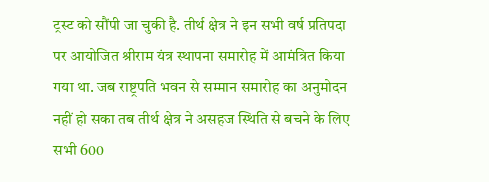ट्रस्ट को सौंपी जा चुकी है. तीर्थ क्षेत्र ने इन सभी वर्ष प्रतिपदा पर आयोजित श्रीराम यंत्र स्थापना समारोह में आमंत्रित किया गया था. जब राष्ट्रपति भवन से सम्मान समारोह का अनुमोदन नहीं हो सका तब तीर्थ क्षेत्र ने असहज स्थिति से बचने के लिए सभी 600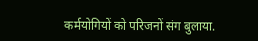कर्मयोगियों को परिजनों संग बुलाया.